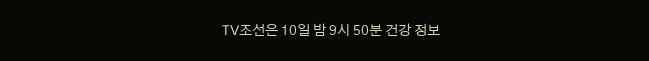TV조선은 10일 밤 9시 50분 건강 정보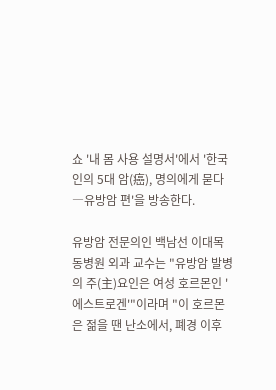쇼 '내 몸 사용 설명서'에서 '한국인의 5대 암(癌), 명의에게 묻다―유방암 편'을 방송한다.

유방암 전문의인 백남선 이대목동병원 외과 교수는 "유방암 발병의 주(主)요인은 여성 호르몬인 '에스트로겐'"이라며 "이 호르몬은 젊을 땐 난소에서, 폐경 이후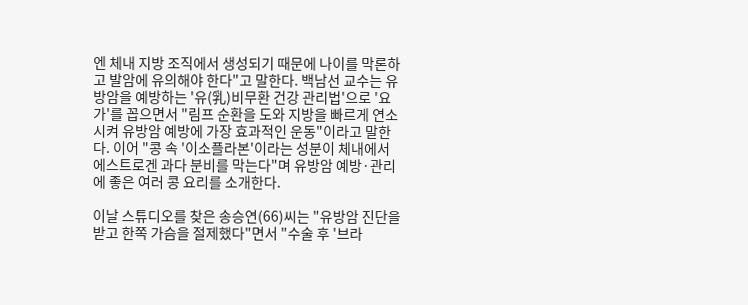엔 체내 지방 조직에서 생성되기 때문에 나이를 막론하고 발암에 유의해야 한다"고 말한다. 백남선 교수는 유방암을 예방하는 '유(乳)비무환 건강 관리법'으로 '요가'를 꼽으면서 "림프 순환을 도와 지방을 빠르게 연소시켜 유방암 예방에 가장 효과적인 운동"이라고 말한다. 이어 "콩 속 '이소플라본'이라는 성분이 체내에서 에스트로겐 과다 분비를 막는다"며 유방암 예방·관리에 좋은 여러 콩 요리를 소개한다.

이날 스튜디오를 찾은 송승연(66)씨는 "유방암 진단을 받고 한쪽 가슴을 절제했다"면서 "수술 후 '브라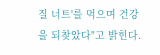질 너트'를 먹으며 건강을 되찾았다"고 밝힌다.